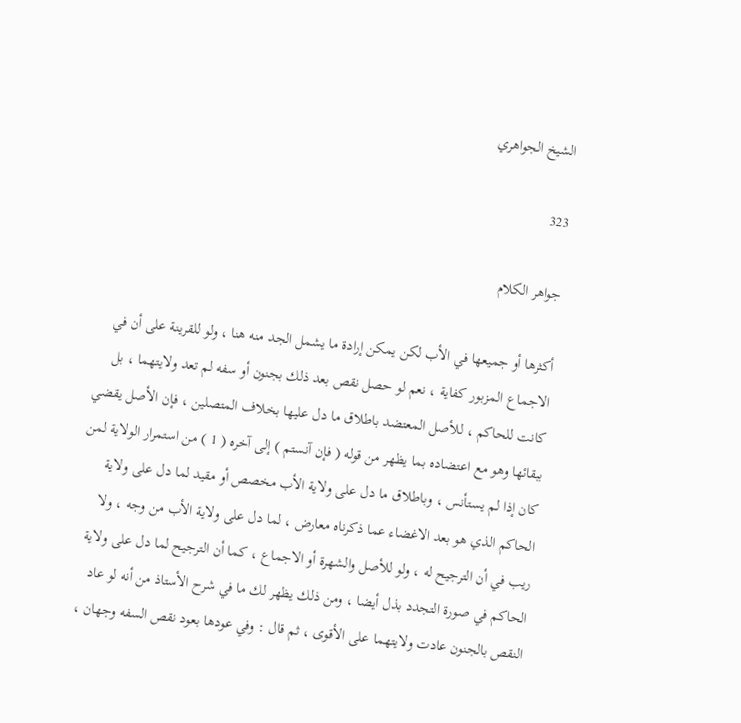الشيخ الجواهري

323

جواهر الكلام

أكثرها أو جميعها في الأب لكن يمكن إرادة ما يشمل الجد منه هنا ، ولو للقرينة على أن في الاجماع المزبور كفاية ، نعم لو حصل نقص بعد ذلك بجنون أو سفه لم تعد ولايتهما ، بل كانت للحاكم ، للأصل المعتضد باطلاق ما دل عليها بخلاف المتصلين ، فإن الأصل يقضي ببقائها وهو مع اعتضاده بما يظهر من قوله ( فإن آنستم ) إلى آخره ( 1 ) من استمرار الولاية لمن كان إذا لم يستأنس ، وباطلاق ما دل على ولاية الأب مخصص أو مقيد لما دل على ولاية الحاكم الذي هو بعد الاغضاء عما ذكرناه معارض ، لما دل على ولاية الأب من وجه ، ولا ريب في أن الترجيح له ، ولو للأصل والشهرة أو الاجماع ، كما أن الترجيح لما دل على ولاية الحاكم في صورة التجدد بذل أيضا ، ومن ذلك يظهر لك ما في شرح الأستاذ من أنه لو عاد النقص بالجنون عادت ولايتهما على الأقوى ، ثم قال : وفي عودها بعود نقص السفه وجهان ،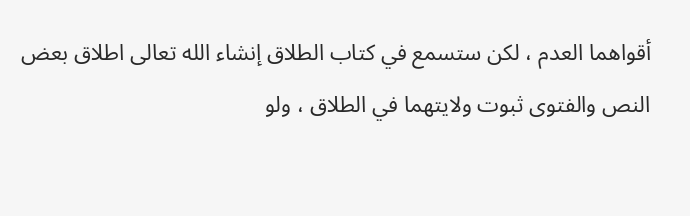أقواهما العدم ، لكن ستسمع في كتاب الطلاق إنشاء الله تعالى اطلاق بعض النص والفتوى ثبوت ولايتهما في الطلاق ، ولو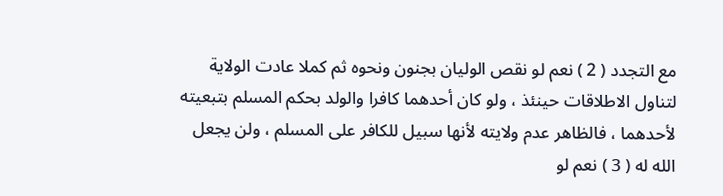مع التجدد ( 2 ) نعم لو نقص الوليان بجنون ونحوه ثم كملا عادت الولاية لتناول الاطلاقات حينئذ ، ولو كان أحدهما كافرا والولد بحكم المسلم بتبعيته لأحدهما ، فالظاهر عدم ولايته لأنها سبيل للكافر على المسلم ، ولن يجعل الله له ( 3 ) نعم لو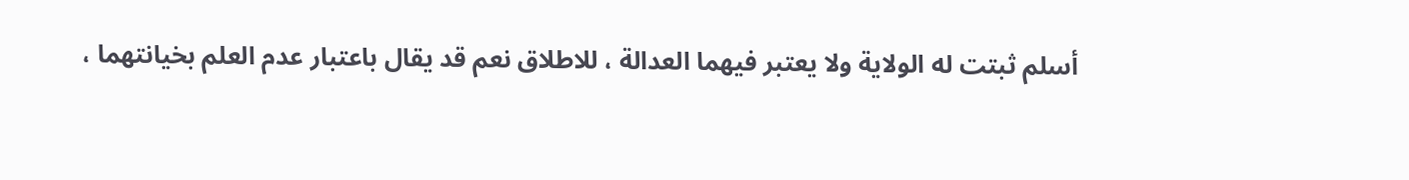أسلم ثبتت له الولاية ولا يعتبر فيهما العدالة ، للاطلاق نعم قد يقال باعتبار عدم العلم بخيانتهما ،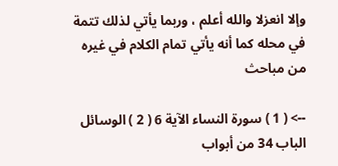وإلا انعزلا والله أعلم ، وربما يأتي لذلك تتمة في محله كما أنه يأتي تمام الكلام في غيره من مباحث

--> ( 1 ) سورة النساء الآية 6 ( 2 ) الوسائل الباب 34 من أبواب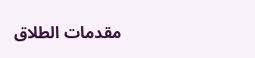مقدمات الطلاق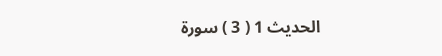الحديث 1 ( 3 ) سورة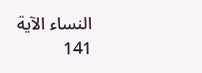النساء الآية 141